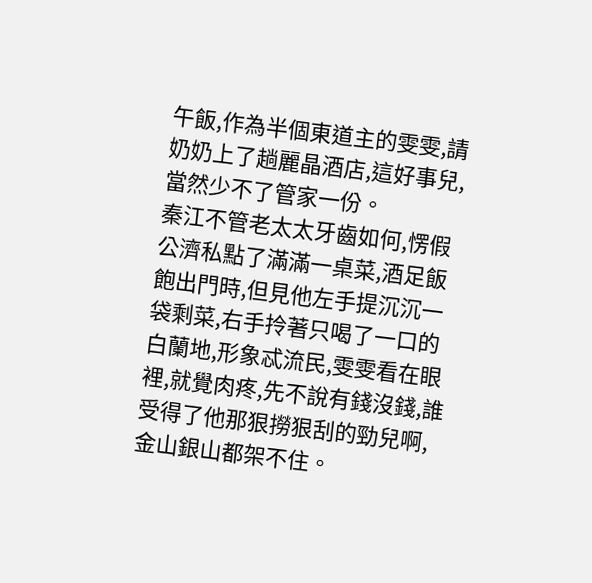午飯,作為半個東道主的雯雯,請奶奶上了趟麗晶酒店,這好事兒,當然少不了管家一份。
秦江不管老太太牙齒如何,愣假公濟私點了滿滿一桌菜,酒足飯飽出門時,但見他左手提沉沉一袋剩菜,右手拎著只喝了一口的白蘭地,形象忒流民,雯雯看在眼裡,就覺肉疼,先不說有錢沒錢,誰受得了他那狠撈狠刮的勁兒啊,金山銀山都架不住。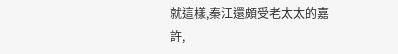就這樣,秦江還頗受老太太的嘉許,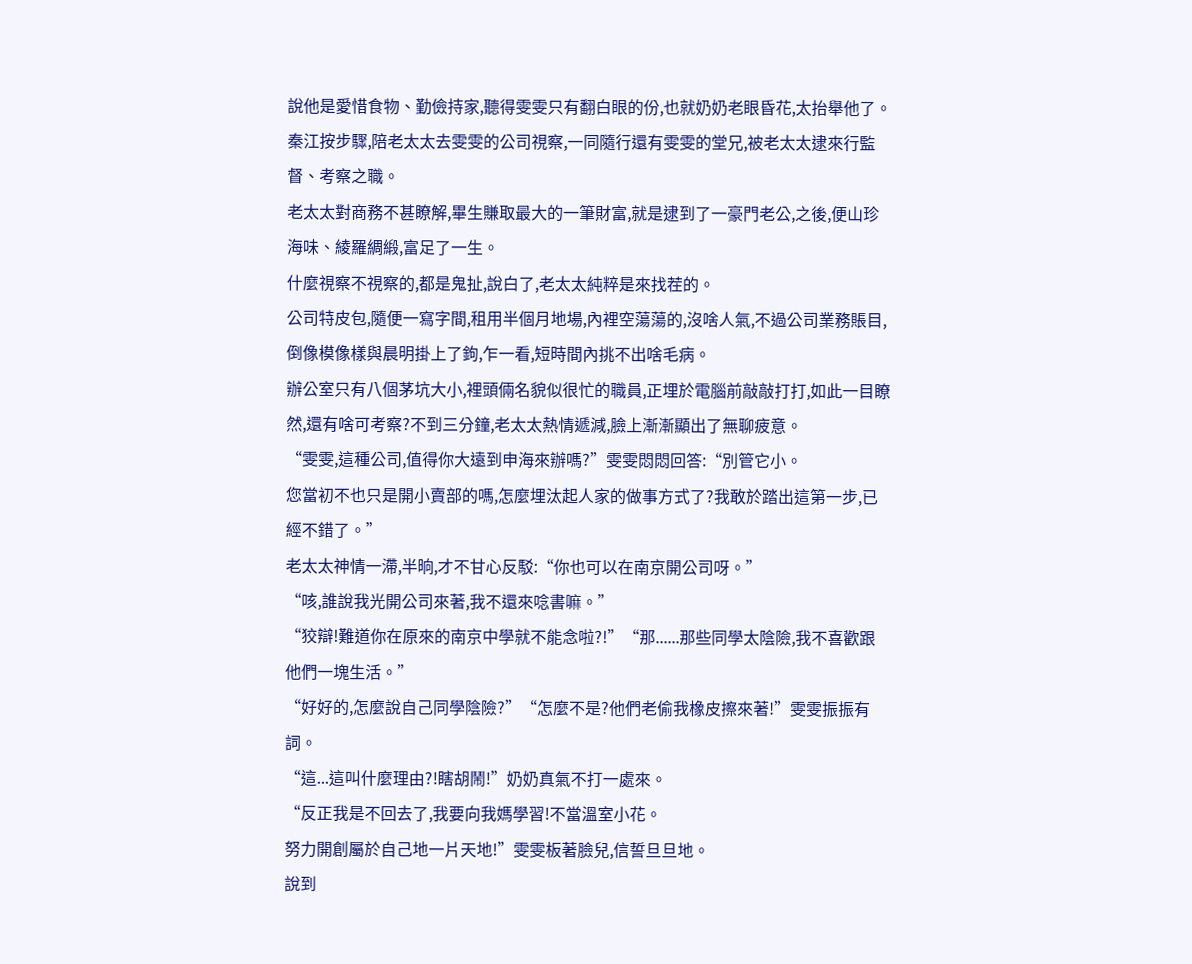說他是愛惜食物、勤儉持家,聽得雯雯只有翻白眼的份,也就奶奶老眼昏花,太抬舉他了。
秦江按步驟,陪老太太去雯雯的公司視察,一同隨行還有雯雯的堂兄,被老太太逮來行監督、考察之職。
老太太對商務不甚瞭解,畢生賺取最大的一筆財富,就是逮到了一豪門老公,之後,便山珍海味、綾羅綢緞,富足了一生。
什麼視察不視察的,都是鬼扯,說白了,老太太純粹是來找茬的。
公司特皮包,隨便一寫字間,租用半個月地場,內裡空蕩蕩的,沒啥人氣,不過公司業務賬目,倒像模像樣與晨明掛上了鉤,乍一看,短時間內挑不出啥毛病。
辦公室只有八個茅坑大小,裡頭倆名貌似很忙的職員,正埋於電腦前敲敲打打,如此一目瞭然,還有啥可考察?不到三分鐘,老太太熱情遞減,臉上漸漸顯出了無聊疲意。
“雯雯,這種公司,值得你大遠到申海來辦嗎?”雯雯悶悶回答:“別管它小。
您當初不也只是開小賣部的嗎,怎麼埋汰起人家的做事方式了?我敢於踏出這第一步,已經不錯了。”
老太太神情一滯,半晌,才不甘心反駁:“你也可以在南京開公司呀。”
“咳,誰說我光開公司來著,我不還來唸書嘛。”
“狡辯!難道你在原來的南京中學就不能念啦?!”“那......那些同學太陰險,我不喜歡跟他們一塊生活。”
“好好的,怎麼說自己同學陰險?”“怎麼不是?他們老偷我橡皮擦來著!”雯雯振振有詞。
“這...這叫什麼理由?!瞎胡鬧!”奶奶真氣不打一處來。
“反正我是不回去了,我要向我媽學習!不當溫室小花。
努力開創屬於自己地一片天地!”雯雯板著臉兒,信誓旦旦地。
說到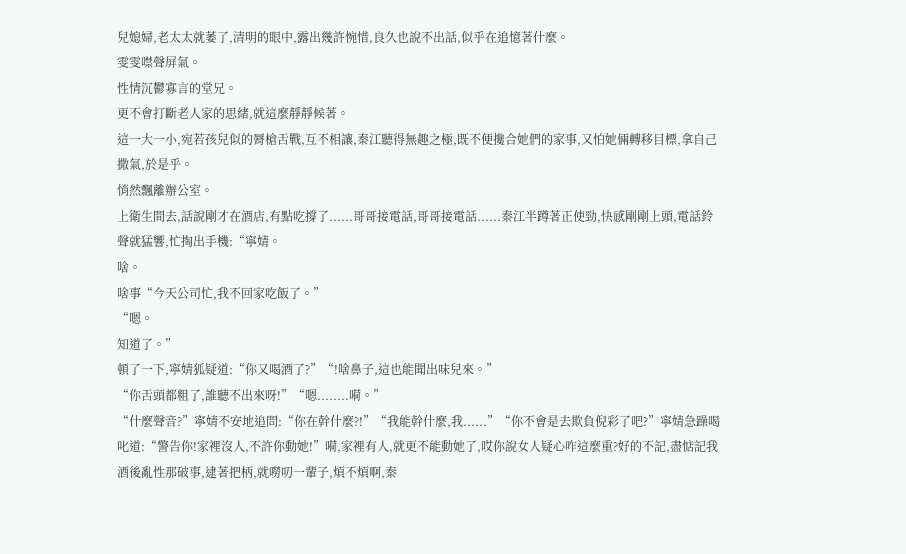兒媳婦,老太太就萎了,清明的眼中,露出幾許惋惜,良久也說不出話,似乎在追憶著什麼。
雯雯噤聲屏氣。
性情沉鬱寡言的堂兄。
更不會打斷老人家的思緒,就這麼靜靜候著。
這一大一小,宛若孩兒似的脣槍舌戰,互不相讓,秦江聽得無趣之極,既不便攙合她們的家事,又怕她倆轉移目標,拿自己撒氣,於是乎。
悄然飄離辦公室。
上衛生間去,話說剛才在酒店,有點吃撐了......哥哥接電話,哥哥接電話......秦江半蹲著正使勁,快感剛剛上頭,電話鈴聲就猛響,忙掏出手機:“寧婧。
啥。
啥事“今天公司忙,我不回家吃飯了。”
“嗯。
知道了。”
頓了一下,寧婧狐疑道:“你又喝酒了?”“!啥鼻子,這也能聞出味兒來。”
“你舌頭都粗了,誰聽不出來呀!”“嗯........嗬。”
“什麼聲音?”寧婧不安地追問:“你在幹什麼?!”“我能幹什麼,我......”“你不會是去欺負倪彩了吧?”寧婧急躁喝叱道:“警告你!家裡沒人,不許你動她!”嗬,家裡有人,就更不能動她了,哎你說女人疑心咋這麼重?好的不記,盡惦記我酒後亂性那破事,逮著把柄,就嘮叨一輩子,煩不煩啊,秦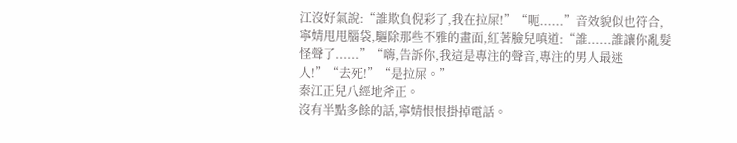江沒好氣說:“誰欺負倪彩了,我在拉屎!”“呃......”音效貌似也符合,寧婧甩甩腦袋,驅除那些不雅的畫面,紅著臉兒嗔道:“誰......誰讓你亂髮怪聲了......”“嗨,告訴你,我這是專注的聲音,專注的男人最迷人!”“去死!”“是拉屎。”
秦江正兒八經地斧正。
沒有半點多餘的話,寧婧恨恨掛掉電話。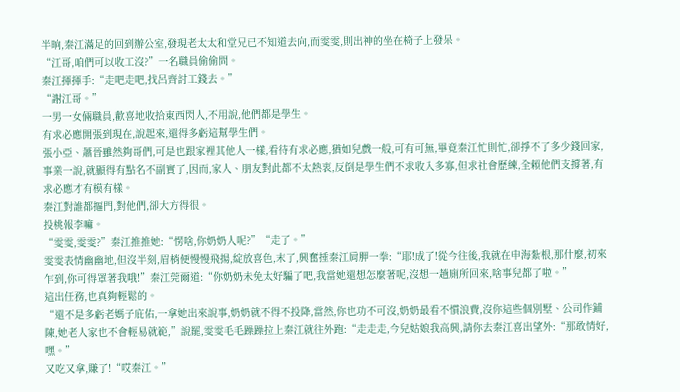半晌,秦江滿足的回到辦公室,發現老太太和堂兄已不知道去向,而雯雯,則出神的坐在椅子上發呆。
“江哥,咱們可以收工沒?”一名職員偷偷問。
秦江揮揮手:“走吧走吧,找呂齊討工錢去。”
“謝江哥。”
一男一女倆職員,歡喜地收拾東西閃人,不用說,他們都是學生。
有求必應開張到現在,說起來,還得多虧這幫學生們。
張小亞、蕭晉雖然夠哥們,可是也跟家裡其他人一樣,看待有求必應,猶如兒戲一般,可有可無,畢竟秦江忙則忙,卻掙不了多少錢回家,事業一說,就顯得有點名不副實了,因而,家人、朋友對此都不太熱衷,反倒是學生們不求收入多寡,但求社會歷練,全賴他們支撐著,有求必應才有模有樣。
秦江對誰都摳門,對他們,卻大方得很。
投桃報李嘛。
“雯雯,雯雯?”秦江推推她:“愣啥,你奶奶人呢?”“走了。”
雯雯表情幽幽地,但沒半刻,眉梢便慢慢飛揚,綻放喜色,末了,興奮捶秦江肩胛一拳:“耶!成了!從今往後,我就在申海紮根,那什麼,初來乍到,你可得罩著我哦!”秦江莞爾道:“你奶奶未免太好騙了吧,我當她還想怎麼著呢,沒想一趟廁所回來,啥事兒都了啦。”
這出任務,也真夠輕鬆的。
“還不是多虧老媽子庇佑,一拿她出來說事,奶奶就不得不投降,當然,你也功不可沒,奶奶最看不慣浪費,沒你這些個別墅、公司作鋪陳,她老人家也不會輕易就範,”說罷,雯雯毛毛躁躁拉上秦江就往外跑:“走走走,今兒姑娘我高興,請你去秦江喜出望外:“那敢情好,嘿。”
又吃又拿,賺了!“哎秦江。”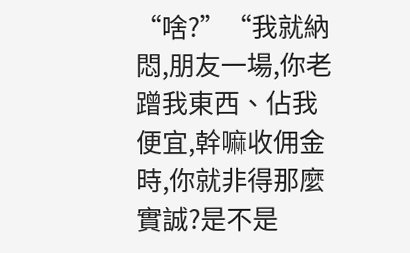“啥?”“我就納悶,朋友一場,你老蹭我東西、佔我便宜,幹嘛收佣金時,你就非得那麼實誠?是不是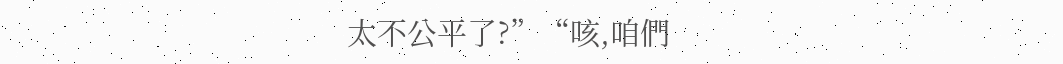太不公平了?”“咳,咱們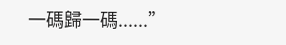一碼歸一碼......”